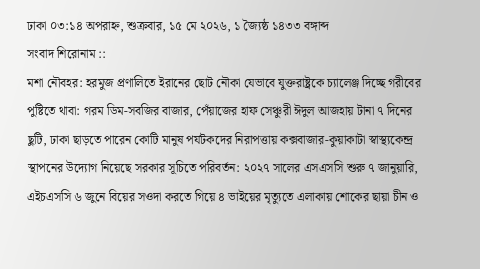ঢাকা ০৩:১৪ অপরাহ্ন, শুক্রবার, ১৫ মে ২০২৬, ১ জ্যৈষ্ঠ ১৪৩৩ বঙ্গাব্দ
সংবাদ শিরোনাম ::
মশা নৌবহর: হরমুজ প্রণালিতে ইরানের ছোট নৌকা যেভাবে যুক্তরাষ্ট্রকে চ্যালেঞ্জ দিচ্ছে গরীবের পুষ্টিতে থাবা: গরম ডিম-সবজির বাজার, পেঁয়াজের হাফ সেঞ্চুরী ঈদুল আজহায় টানা ৭ দিনের ছুটি, ঢাকা ছাড়তে পারেন কোটি মানুষ পর্যটকদের নিরাপত্তায় কক্সবাজার-কুয়াকাটা স্বাস্থ্যকেন্দ্র স্থাপনের উদ্যোগ নিয়েছে সরকার সূচিতে পরিবর্তন: ২০২৭ সালের এসএসসি শুরু ৭ জানুয়ারি, এইচএসসি ৬ জুনে বিয়ের সওদা করতে গিয়ে ৪ ভাইয়ের মৃত্যুতে এলাকায় শোকের ছায়া চীন ও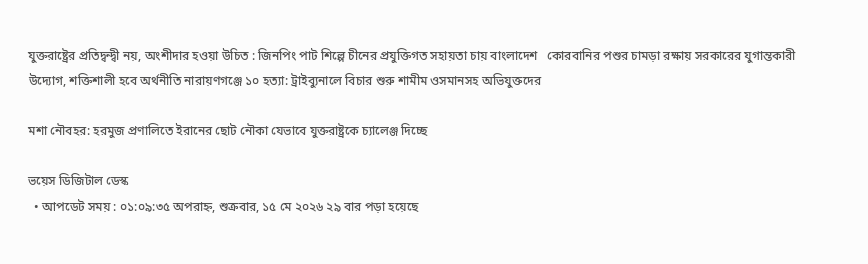যুক্তরাষ্ট্রের প্রতিদ্বন্দ্বী নয়, অংশীদার হওয়া উচিত : জিনপিং পাট শিল্পে চীনের প্রযুক্তিগত সহায়তা চায় বাংলাদেশ   কোরবানির পশুর চামড়া রক্ষায় সরকারের যুগান্তকারী উদ্যোগ, শক্তিশালী হবে অর্থনীতি নারায়ণগঞ্জে ১০ হত্যা: ট্রাইব্যুনালে বিচার শুরু শামীম ওসমানসহ অভিযুক্তদের

মশা নৌবহর: হরমুজ প্রণালিতে ইরানের ছোট নৌকা যেভাবে যুক্তরাষ্ট্রকে চ্যালেঞ্জ দিচ্ছে

ভয়েস ডিজিটাল ডেস্ক
  • আপডেট সময় : ০১:০৯:৩৫ অপরাহ্ন, শুক্রবার, ১৫ মে ২০২৬ ২৯ বার পড়া হয়েছে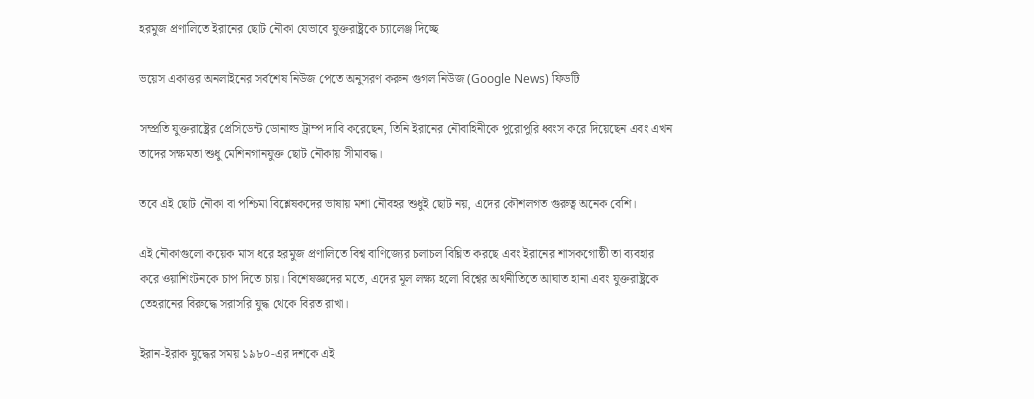হরমুজ প্রণালিতে ইরানের ছোট নৌকা যেভাবে যুক্তরাষ্ট্রকে চ্যালেঞ্জ দিচ্ছে

ভয়েস একাত্তর অনলাইনের সর্বশেষ নিউজ পেতে অনুসরণ করুন গুগল নিউজ (Google News) ফিডটি

সম্প্রতি যুক্তরাষ্ট্রের প্রেসিডেন্ট ডোনাল্ড ট্রাম্প দাবি করেছেন, তিনি ইরানের নৌবাহিনীকে পুরোপুরি ধ্বংস করে দিয়েছেন এবং এখন তাদের সক্ষমতা শুধু মেশিনগানযুক্ত ছোট নৌকায় সীমাবদ্ধ।

তবে এই ছোট নৌকা বা পশ্চিমা বিশ্লেষকদের ভাষায় মশা নৌবহর শুধুই ছোট নয়, এদের কৌশলগত গুরুত্ব অনেক বেশি।

এই নৌকাগুলো কয়েক মাস ধরে হরমুজ প্রণালিতে বিশ্ব বাণিজ্যের চলাচল বিঘ্নিত করছে এবং ইরানের শাসকগোষ্ঠী তা ব্যবহার করে ওয়াশিংটনকে চাপ দিতে চায়। বিশেষজ্ঞদের মতে, এদের মূল লক্ষ্য হলো বিশ্বের অর্থনীতিতে আঘাত হানা এবং যুক্তরাষ্ট্রকে তেহরানের বিরুদ্ধে সরাসরি যুদ্ধ থেকে বিরত রাখা।

ইরান-ইরাক যুদ্ধের সময় ১৯৮০-এর দশকে এই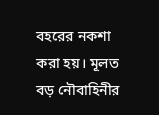বহরের নকশা করা হয়। মূলত বড় নৌবাহিনীর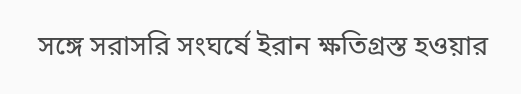সঙ্গে সরাসরি সংঘর্ষে ইরান ক্ষতিগ্রস্ত হওয়ার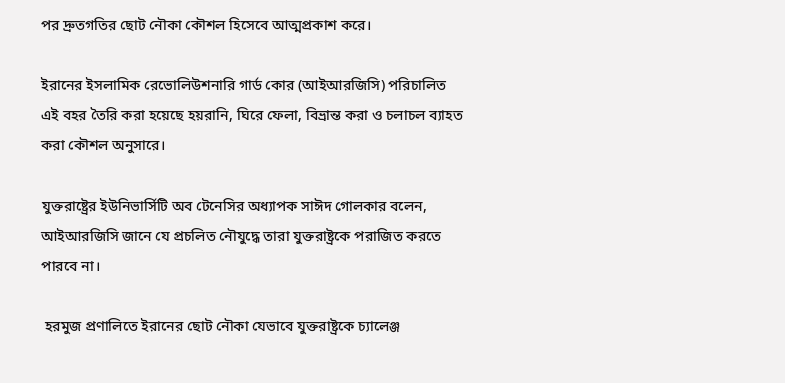পর দ্রুতগতির ছোট নৌকা কৌশল হিসেবে আত্মপ্রকাশ করে।

ইরানের ইসলামিক রেভোলিউশনারি গার্ড কোর (আইআরজিসি) পরিচালিত এই বহর তৈরি করা হয়েছে হয়রানি, ঘিরে ফেলা, বিভ্রান্ত করা ও চলাচল ব্যাহত করা কৌশল অনুসারে।

যুক্তরাষ্ট্রের ইউনিভার্সিটি অব টেনেসির অধ্যাপক সাঈদ গোলকার বলেন, আইআরজিসি জানে যে প্রচলিত নৌযুদ্ধে তারা যুক্তরাষ্ট্রকে পরাজিত করতে পারবে না।

 হরমুজ প্রণালিতে ইরানের ছোট নৌকা যেভাবে যুক্তরাষ্ট্রকে চ্যালেঞ্জ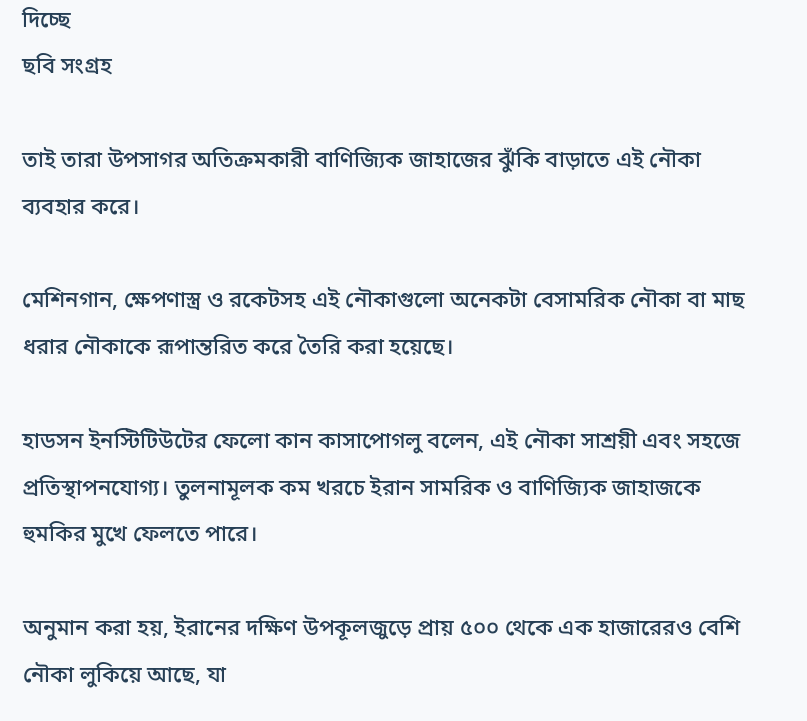দিচ্ছে
ছবি সংগ্রহ

তাই তারা উপসাগর অতিক্রমকারী বাণিজ্যিক জাহাজের ঝুঁকি বাড়াতে এই নৌকা ব্যবহার করে।

মেশিনগান, ক্ষেপণাস্ত্র ও রকেটসহ এই নৌকাগুলো অনেকটা বেসামরিক নৌকা বা মাছ ধরার নৌকাকে রূপান্তরিত করে তৈরি করা হয়েছে।

হাডসন ইনস্টিটিউটের ফেলো কান কাসাপোগলু বলেন, এই নৌকা সাশ্রয়ী এবং সহজে প্রতিস্থাপনযোগ্য। তুলনামূলক কম খরচে ইরান সামরিক ও বাণিজ্যিক জাহাজকে হুমকির মুখে ফেলতে পারে।

অনুমান করা হয়, ইরানের দক্ষিণ উপকূলজুড়ে প্রায় ৫০০ থেকে এক হাজারেরও বেশি নৌকা লুকিয়ে আছে, যা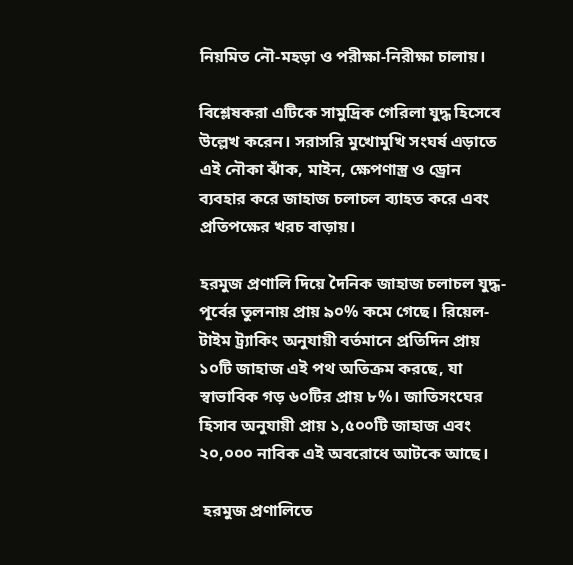নিয়মিত নৌ-মহড়া ও পরীক্ষা-নিরীক্ষা চালায়।

বিশ্লেষকরা এটিকে সামুদ্রিক গেরিলা যুদ্ধ হিসেবে উল্লেখ করেন। সরাসরি মুখোমুখি সংঘর্ষ এড়াতে এই নৌকা ঝাঁক, মাইন, ক্ষেপণাস্ত্র ও ড্রোন ব্যবহার করে জাহাজ চলাচল ব্যাহত করে এবং প্রতিপক্ষের খরচ বাড়ায়।

হরমুজ প্রণালি দিয়ে দৈনিক জাহাজ চলাচল যুদ্ধ-পূর্বের তুলনায় প্রায় ৯০% কমে গেছে। রিয়েল-টাইম ট্র্যাকিং অনুযায়ী বর্তমানে প্রতিদিন প্রায় ১০টি জাহাজ এই পথ অতিক্রম করছে, যা স্বাভাবিক গড় ৬০টির প্রায় ৮%। জাতিসংঘের হিসাব অনুযায়ী প্রায় ১,৫০০টি জাহাজ এবং ২০,০০০ নাবিক এই অবরোধে আটকে আছে।

 হরমুজ প্রণালিতে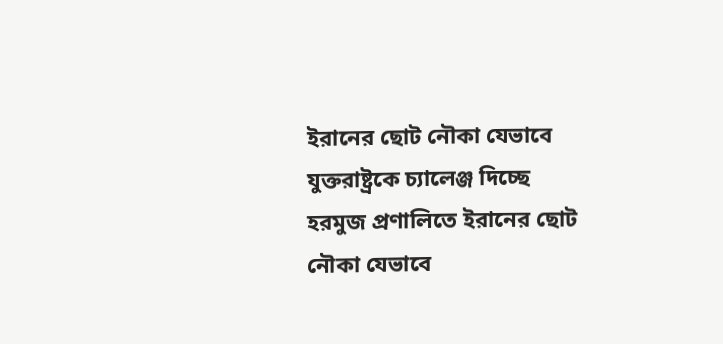ইরানের ছোট নৌকা যেভাবে যুক্তরাষ্ট্রকে চ্যালেঞ্জ দিচ্ছে
হরমুজ প্রণালিতে ইরানের ছোট নৌকা যেভাবে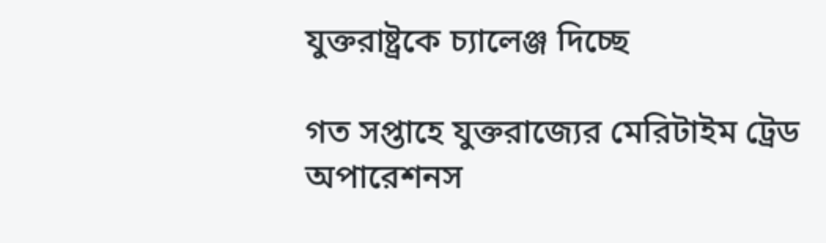যুক্তরাষ্ট্রকে চ্যালেঞ্জ দিচ্ছে

গত সপ্তাহে যুক্তরাজ্যের মেরিটাইম ট্রেড অপারেশনস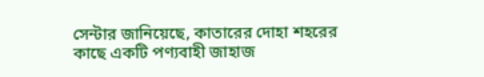সেন্টার জানিয়েছে, কাতারের দোহা শহরের কাছে একটি পণ্যবাহী জাহাজ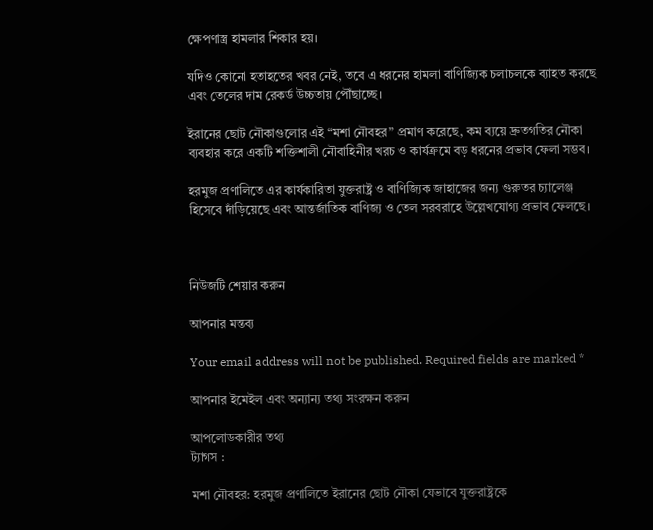ক্ষেপণাস্ত্র হামলার শিকার হয়।

যদিও কোনো হতাহতের খবর নেই, তবে এ ধরনের হামলা বাণিজ্যিক চলাচলকে ব্যাহত করছে এবং তেলের দাম রেকর্ড উচ্চতায় পৌঁছাচ্ছে।

ইরানের ছোট নৌকাগুলোর এই “মশা নৌবহর” প্রমাণ করেছে, কম ব্যয়ে দ্রুতগতির নৌকা ব্যবহার করে একটি শক্তিশালী নৌবাহিনীর খরচ ও কার্যক্রমে বড় ধরনের প্রভাব ফেলা সম্ভব।

হরমুজ প্রণালিতে এর কার্যকারিতা যুক্তরাষ্ট্র ও বাণিজ্যিক জাহাজের জন্য গুরুতর চ্যালেঞ্জ হিসেবে দাঁড়িয়েছে এবং আন্তর্জাতিক বাণিজ্য ও তেল সরবরাহে উল্লেখযোগ্য প্রভাব ফেলছে।



নিউজটি শেয়ার করুন

আপনার মন্তব্য

Your email address will not be published. Required fields are marked *

আপনার ইমেইল এবং অন্যান্য তথ্য সংরক্ষন করুন

আপলোডকারীর তথ্য
ট্যাগস :

মশা নৌবহর: হরমুজ প্রণালিতে ইরানের ছোট নৌকা যেভাবে যুক্তরাষ্ট্রকে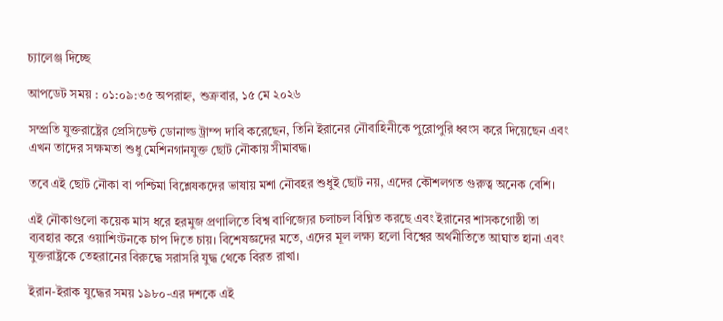চ্যালেঞ্জ দিচ্ছে

আপডেট সময় : ০১:০৯:৩৫ অপরাহ্ন, শুক্রবার, ১৫ মে ২০২৬

সম্প্রতি যুক্তরাষ্ট্রের প্রেসিডেন্ট ডোনাল্ড ট্রাম্প দাবি করেছেন, তিনি ইরানের নৌবাহিনীকে পুরোপুরি ধ্বংস করে দিয়েছেন এবং এখন তাদের সক্ষমতা শুধু মেশিনগানযুক্ত ছোট নৌকায় সীমাবদ্ধ।

তবে এই ছোট নৌকা বা পশ্চিমা বিশ্লেষকদের ভাষায় মশা নৌবহর শুধুই ছোট নয়, এদের কৌশলগত গুরুত্ব অনেক বেশি।

এই নৌকাগুলো কয়েক মাস ধরে হরমুজ প্রণালিতে বিশ্ব বাণিজ্যের চলাচল বিঘ্নিত করছে এবং ইরানের শাসকগোষ্ঠী তা ব্যবহার করে ওয়াশিংটনকে চাপ দিতে চায়। বিশেষজ্ঞদের মতে, এদের মূল লক্ষ্য হলো বিশ্বের অর্থনীতিতে আঘাত হানা এবং যুক্তরাষ্ট্রকে তেহরানের বিরুদ্ধে সরাসরি যুদ্ধ থেকে বিরত রাখা।

ইরান-ইরাক যুদ্ধের সময় ১৯৮০-এর দশকে এই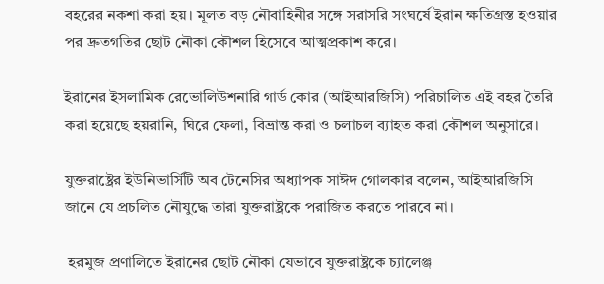বহরের নকশা করা হয়। মূলত বড় নৌবাহিনীর সঙ্গে সরাসরি সংঘর্ষে ইরান ক্ষতিগ্রস্ত হওয়ার পর দ্রুতগতির ছোট নৌকা কৌশল হিসেবে আত্মপ্রকাশ করে।

ইরানের ইসলামিক রেভোলিউশনারি গার্ড কোর (আইআরজিসি) পরিচালিত এই বহর তৈরি করা হয়েছে হয়রানি, ঘিরে ফেলা, বিভ্রান্ত করা ও চলাচল ব্যাহত করা কৌশল অনুসারে।

যুক্তরাষ্ট্রের ইউনিভার্সিটি অব টেনেসির অধ্যাপক সাঈদ গোলকার বলেন, আইআরজিসি জানে যে প্রচলিত নৌযুদ্ধে তারা যুক্তরাষ্ট্রকে পরাজিত করতে পারবে না।

 হরমুজ প্রণালিতে ইরানের ছোট নৌকা যেভাবে যুক্তরাষ্ট্রকে চ্যালেঞ্জ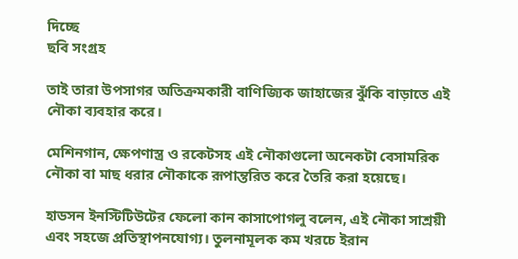দিচ্ছে
ছবি সংগ্রহ

তাই তারা উপসাগর অতিক্রমকারী বাণিজ্যিক জাহাজের ঝুঁকি বাড়াতে এই নৌকা ব্যবহার করে।

মেশিনগান, ক্ষেপণাস্ত্র ও রকেটসহ এই নৌকাগুলো অনেকটা বেসামরিক নৌকা বা মাছ ধরার নৌকাকে রূপান্তরিত করে তৈরি করা হয়েছে।

হাডসন ইনস্টিটিউটের ফেলো কান কাসাপোগলু বলেন, এই নৌকা সাশ্রয়ী এবং সহজে প্রতিস্থাপনযোগ্য। তুলনামূলক কম খরচে ইরান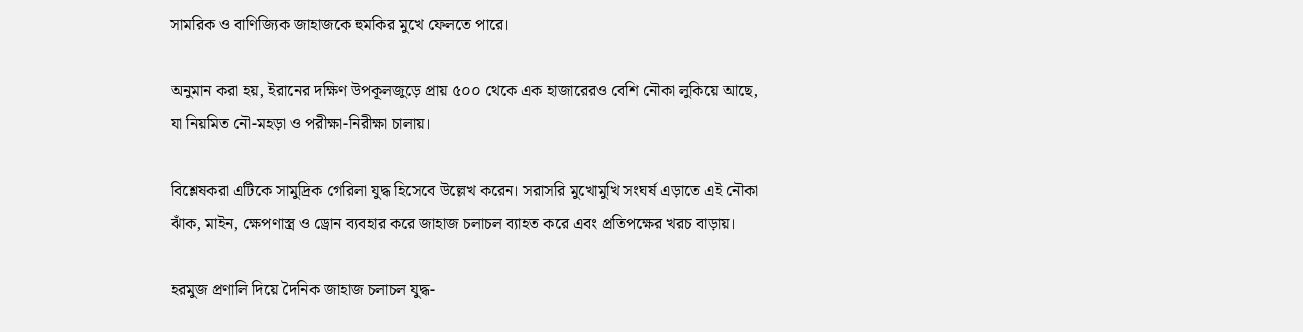সামরিক ও বাণিজ্যিক জাহাজকে হুমকির মুখে ফেলতে পারে।

অনুমান করা হয়, ইরানের দক্ষিণ উপকূলজুড়ে প্রায় ৫০০ থেকে এক হাজারেরও বেশি নৌকা লুকিয়ে আছে, যা নিয়মিত নৌ-মহড়া ও পরীক্ষা-নিরীক্ষা চালায়।

বিশ্লেষকরা এটিকে সামুদ্রিক গেরিলা যুদ্ধ হিসেবে উল্লেখ করেন। সরাসরি মুখোমুখি সংঘর্ষ এড়াতে এই নৌকা ঝাঁক, মাইন, ক্ষেপণাস্ত্র ও ড্রোন ব্যবহার করে জাহাজ চলাচল ব্যাহত করে এবং প্রতিপক্ষের খরচ বাড়ায়।

হরমুজ প্রণালি দিয়ে দৈনিক জাহাজ চলাচল যুদ্ধ-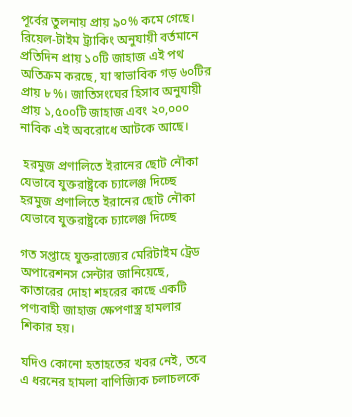পূর্বের তুলনায় প্রায় ৯০% কমে গেছে। রিয়েল-টাইম ট্র্যাকিং অনুযায়ী বর্তমানে প্রতিদিন প্রায় ১০টি জাহাজ এই পথ অতিক্রম করছে, যা স্বাভাবিক গড় ৬০টির প্রায় ৮%। জাতিসংঘের হিসাব অনুযায়ী প্রায় ১,৫০০টি জাহাজ এবং ২০,০০০ নাবিক এই অবরোধে আটকে আছে।

 হরমুজ প্রণালিতে ইরানের ছোট নৌকা যেভাবে যুক্তরাষ্ট্রকে চ্যালেঞ্জ দিচ্ছে
হরমুজ প্রণালিতে ইরানের ছোট নৌকা যেভাবে যুক্তরাষ্ট্রকে চ্যালেঞ্জ দিচ্ছে

গত সপ্তাহে যুক্তরাজ্যের মেরিটাইম ট্রেড অপারেশনস সেন্টার জানিয়েছে, কাতারের দোহা শহরের কাছে একটি পণ্যবাহী জাহাজ ক্ষেপণাস্ত্র হামলার শিকার হয়।

যদিও কোনো হতাহতের খবর নেই, তবে এ ধরনের হামলা বাণিজ্যিক চলাচলকে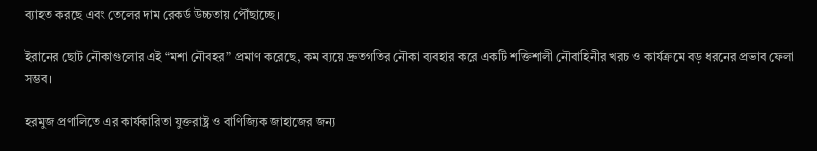ব্যাহত করছে এবং তেলের দাম রেকর্ড উচ্চতায় পৌঁছাচ্ছে।

ইরানের ছোট নৌকাগুলোর এই “মশা নৌবহর” প্রমাণ করেছে, কম ব্যয়ে দ্রুতগতির নৌকা ব্যবহার করে একটি শক্তিশালী নৌবাহিনীর খরচ ও কার্যক্রমে বড় ধরনের প্রভাব ফেলা সম্ভব।

হরমুজ প্রণালিতে এর কার্যকারিতা যুক্তরাষ্ট্র ও বাণিজ্যিক জাহাজের জন্য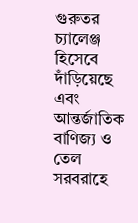গুরুতর চ্যালেঞ্জ হিসেবে দাঁড়িয়েছে এবং আন্তর্জাতিক বাণিজ্য ও তেল সরবরাহে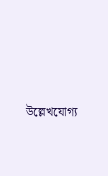উল্লেখযোগ্য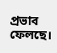প্রভাব ফেলছে।